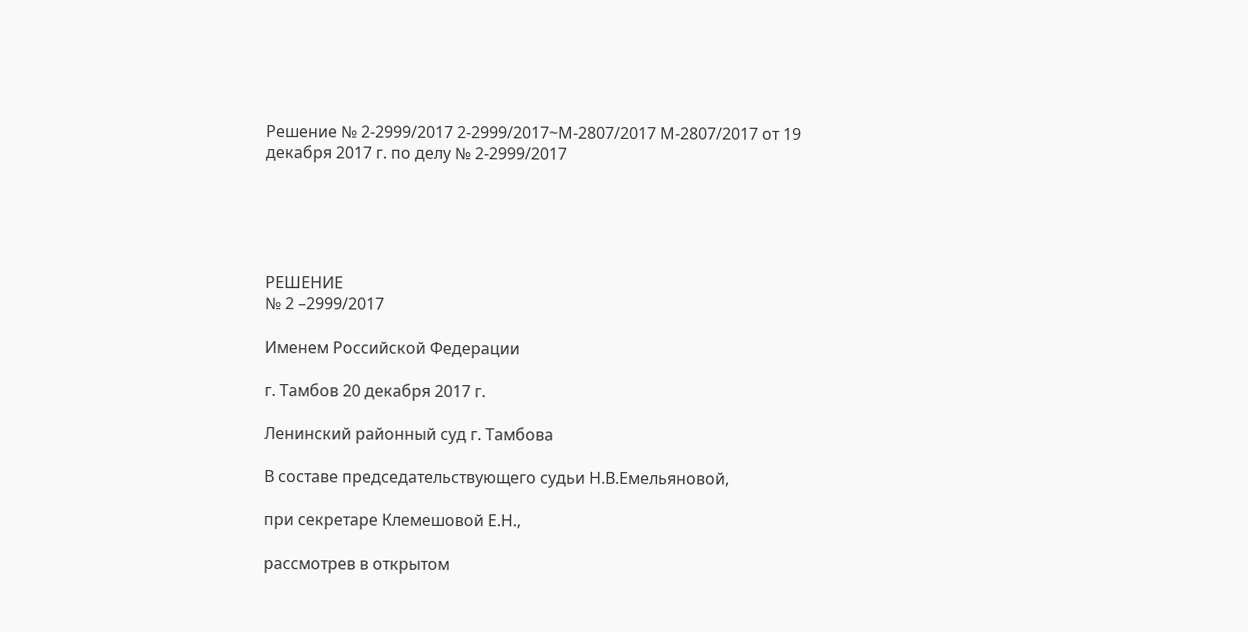Решение № 2-2999/2017 2-2999/2017~М-2807/2017 М-2807/2017 от 19 декабря 2017 г. по делу № 2-2999/2017





РЕШЕНИЕ
№ 2 –2999/2017

Именем Российской Федерации

г. Тамбов 20 декабря 2017 г.

Ленинский районный суд г. Тамбова

В составе председательствующего судьи Н.В.Емельяновой,

при секретаре Клемешовой Е.Н.,

рассмотрев в открытом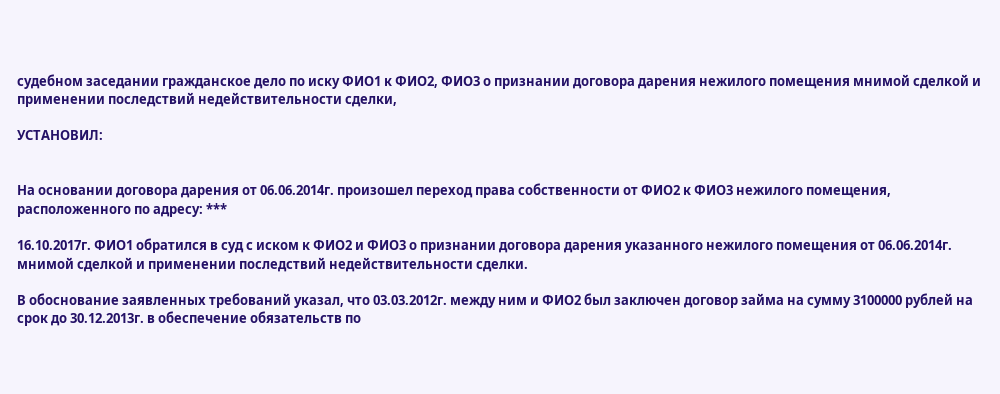судебном заседании гражданское дело по иску ФИО1 к ФИО2, ФИО3 о признании договора дарения нежилого помещения мнимой сделкой и применении последствий недействительности сделки,

УСТАНОВИЛ:


На основании договора дарения от 06.06.2014г. произошел переход права собственности от ФИО2 к ФИО3 нежилого помещения, расположенного по адресу: ***

16.10.2017г. ФИО1 обратился в суд с иском к ФИО2 и ФИО3 о признании договора дарения указанного нежилого помещения от 06.06.2014г. мнимой сделкой и применении последствий недействительности сделки.

В обоснование заявленных требований указал, что 03.03.2012г. между ним и ФИО2 был заключен договор займа на сумму 3100000 рублей на срок до 30.12.2013г. в обеспечение обязательств по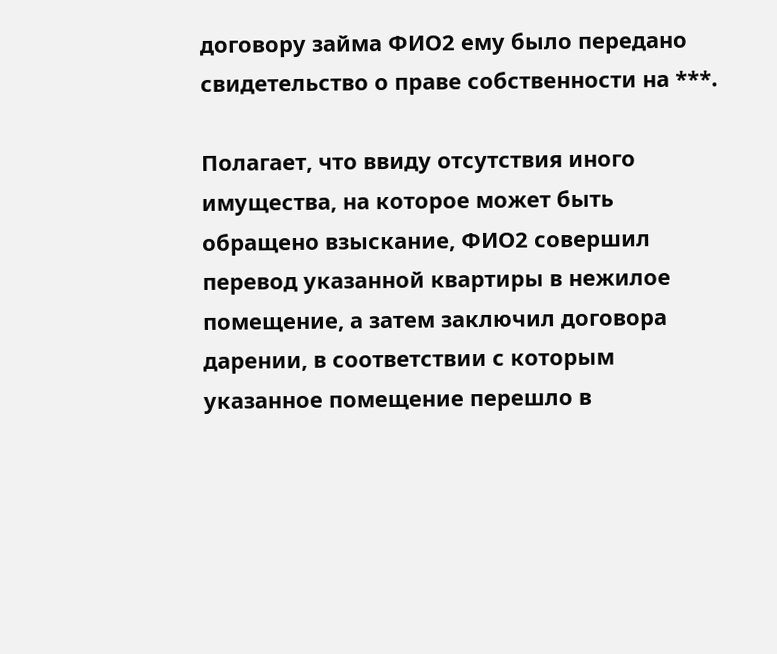договору займа ФИО2 ему было передано свидетельство о праве собственности на ***.

Полагает, что ввиду отсутствия иного имущества, на которое может быть обращено взыскание, ФИО2 совершил перевод указанной квартиры в нежилое помещение, а затем заключил договора дарении, в соответствии с которым указанное помещение перешло в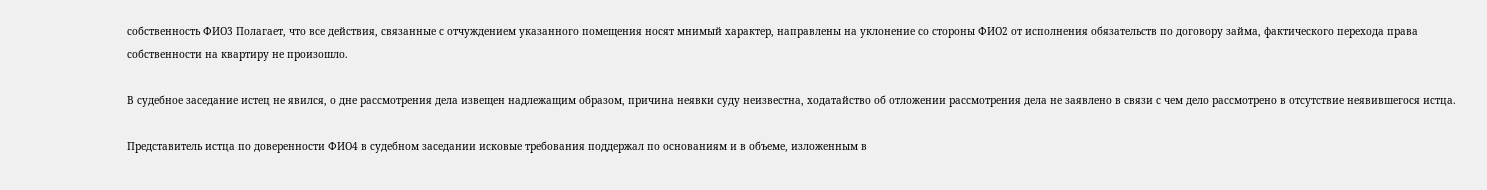собственность ФИО3 Полагает, что все действия, связанные с отчуждением указанного помещения носят мнимый характер, направлены на уклонение со стороны ФИО2 от исполнения обязательств по договору займа, фактического перехода права собственности на квартиру не произошло.

В судебное заседание истец не явился, о дне рассмотрения дела извещен надлежащим образом, причина неявки суду неизвестна, ходатайство об отложении рассмотрения дела не заявлено в связи с чем дело рассмотрено в отсутствие неявившегося истца.

Представитель истца по доверенности ФИО4 в судебном заседании исковые требования поддержал по основаниям и в объеме, изложенным в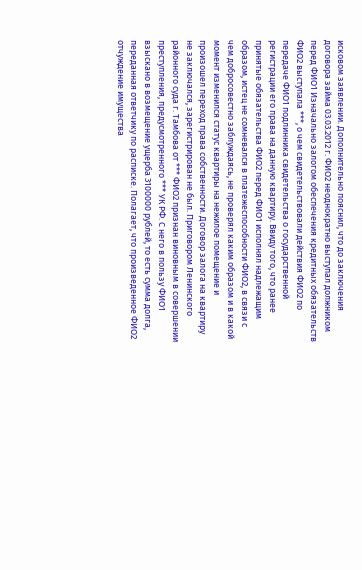исковом заявлении. Дополнительно пояснил, что до заключения договора займа 03.03.2012 г. ФИО2 неоднократно выступал должником перед ФИО1 Изначально залогом обеспечения кредитных обязательств ФИО2 выступала ***, о чем свидетельствовали действия ФИО2 по передаче ФИО1 подлинника свидетельства о государственной регистрации его права на данную квартиру. Ввиду того, что ранее принятые обязательства ФИО2 перед ФИО1 исполнял надлежащим образом, истец не сомневался в платежеспособности ФИО2, в связи с чем добросовестно заблуждаясь, не проверял каким образом и в какой момент изменился статус квартиры на нежилое помещение и произошел переход права собственности. Договор залога на квартиру не заключался, зарегистрирован не был. Приговором Ленинского районного суда г. Тамбова от *** ФИО2 признан виновным в совершении преступления, предусмотренного *** УК РФ. С него в пользу ФИО1 взыскано в возмещение ущерба 3100000 рублей, то есть сумма долга, переданная ответчику по расписке. Полагает, что произведенное ФИО2 отчуждение имущества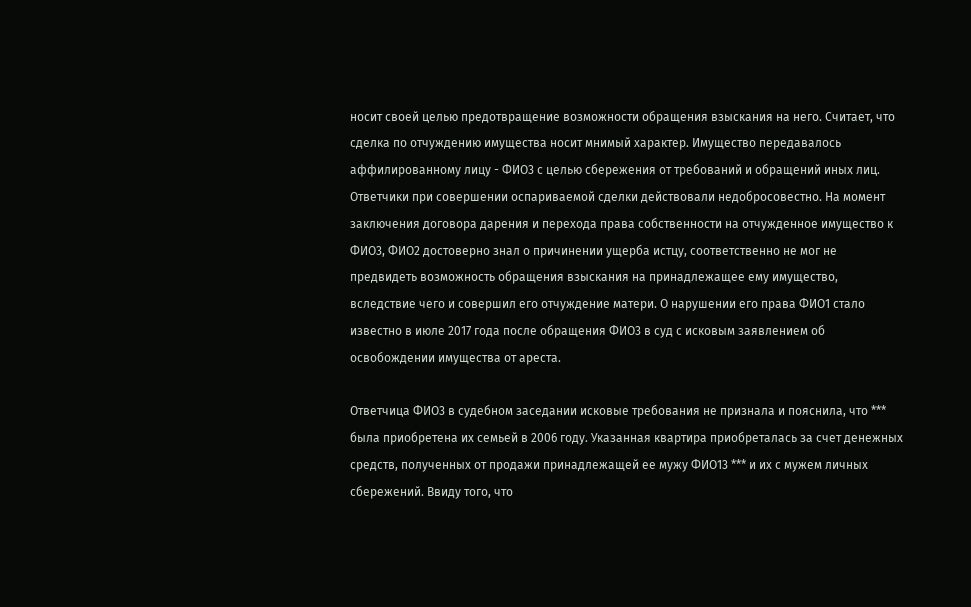носит своей целью предотвращение возможности обращения взыскания на него. Считает, что сделка по отчуждению имущества носит мнимый характер. Имущество передавалось аффилированному лицу - ФИО3 с целью сбережения от требований и обращений иных лиц. Ответчики при совершении оспариваемой сделки действовали недобросовестно. На момент заключения договора дарения и перехода права собственности на отчужденное имущество к ФИО3, ФИО2 достоверно знал о причинении ущерба истцу, соответственно не мог не предвидеть возможность обращения взыскания на принадлежащее ему имущество, вследствие чего и совершил его отчуждение матери. О нарушении его права ФИО1 стало известно в июле 2017 года после обращения ФИО3 в суд с исковым заявлением об освобождении имущества от ареста.

Ответчица ФИО3 в судебном заседании исковые требования не признала и пояснила, что *** была приобретена их семьей в 2006 году. Указанная квартира приобреталась за счет денежных средств, полученных от продажи принадлежащей ее мужу ФИО13 *** и их с мужем личных сбережений. Ввиду того, что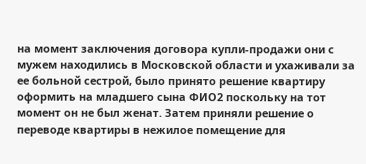на момент заключения договора купли-продажи они с мужем находились в Московской области и ухаживали за ее больной сестрой, было принято решение квартиру оформить на младшего сына ФИО2 поскольку на тот момент он не был женат. Затем приняли решение о переводе квартиры в нежилое помещение для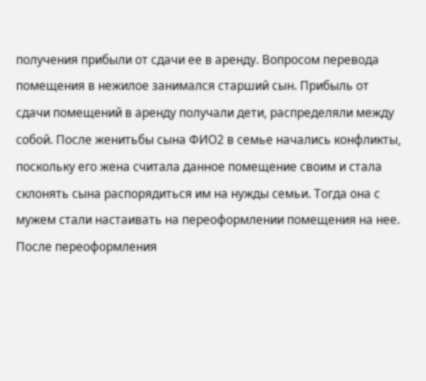получения прибыли от сдачи ее в аренду. Вопросом перевода помещения в нежилое занимался старший сын. Прибыль от сдачи помещений в аренду получали дети, распределяли между собой. После женитьбы сына ФИО2 в семье начались конфликты, поскольку его жена считала данное помещение своим и стала склонять сына распорядиться им на нужды семьи. Тогда она с мужем стали настаивать на переоформлении помещения на нее. После переоформления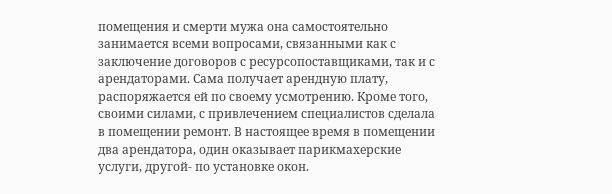помещения и смерти мужа она самостоятельно занимается всеми вопросами, связанными как с заключение договоров с ресурсопоставщиками, так и с арендаторами. Сама получает арендную плату, распоряжается ей по своему усмотрению. Кроме того, своими силами, с привлечением специалистов сделала в помещении ремонт. В настоящее время в помещении два арендатора, один оказывает парикмахерские услуги, другой- по установке окон.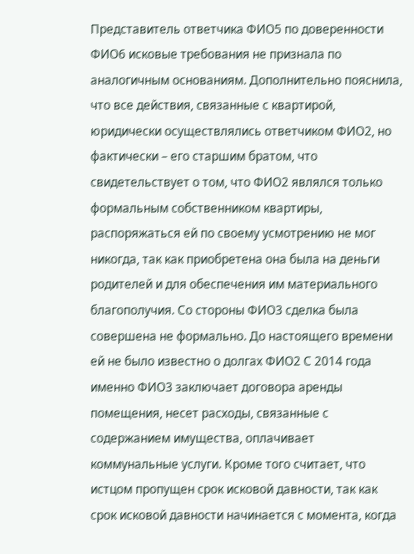Представитель ответчика ФИО5 по доверенности ФИО6 исковые требования не признала по аналогичным основаниям. Дополнительно пояснила, что все действия, связанные с квартирой, юридически осуществлялись ответчиком ФИО2, но фактически – его старшим братом, что свидетельствует о том, что ФИО2 являлся только формальным собственником квартиры, распоряжаться ей по своему усмотрению не мог никогда, так как приобретена она была на деньги родителей и для обеспечения им материального благополучия. Со стороны ФИО3 сделка была совершена не формально. До настоящего времени ей не было известно о долгах ФИО2 С 2014 года именно ФИО3 заключает договора аренды помещения, несет расходы, связанные с содержанием имущества, оплачивает коммунальные услуги. Кроме того считает, что истцом пропущен срок исковой давности, так как срок исковой давности начинается с момента, когда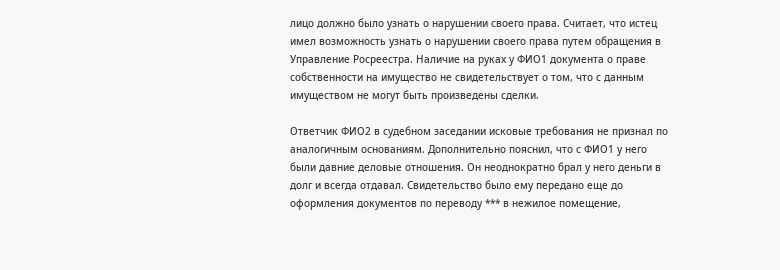лицо должно было узнать о нарушении своего права. Считает, что истец имел возможность узнать о нарушении своего права путем обращения в Управление Росреестра. Наличие на руках у ФИО1 документа о праве собственности на имущество не свидетельствует о том, что с данным имуществом не могут быть произведены сделки.

Ответчик ФИО2 в судебном заседании исковые требования не признал по аналогичным основаниям. Дополнительно пояснил, что с ФИО1 у него были давние деловые отношения. Он неоднократно брал у него деньги в долг и всегда отдавал. Свидетельство было ему передано еще до оформления документов по переводу *** в нежилое помещение,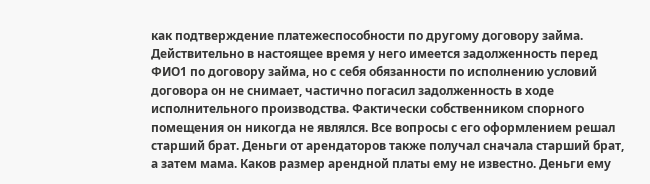как подтверждение платежеспособности по другому договору займа. Действительно в настоящее время у него имеется задолженность перед ФИО1 по договору займа, но с себя обязанности по исполнению условий договора он не снимает, частично погасил задолженность в ходе исполнительного производства. Фактически собственником спорного помещения он никогда не являлся. Все вопросы с его оформлением решал старший брат. Деньги от арендаторов также получал сначала старший брат, а затем мама. Каков размер арендной платы ему не известно. Деньги ему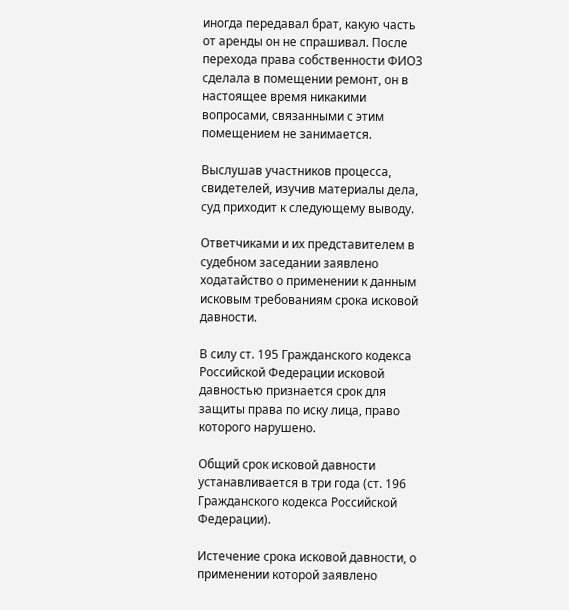иногда передавал брат, какую часть от аренды он не спрашивал. После перехода права собственности ФИО3 сделала в помещении ремонт, он в настоящее время никакими вопросами, связанными с этим помещением не занимается.

Выслушав участников процесса, свидетелей, изучив материалы дела, суд приходит к следующему выводу.

Ответчиками и их представителем в судебном заседании заявлено ходатайство о применении к данным исковым требованиям срока исковой давности.

В силу ст. 195 Гражданского кодекса Российской Федерации исковой давностью признается срок для защиты права по иску лица, право которого нарушено.

Общий срок исковой давности устанавливается в три года (ст. 196 Гражданского кодекса Российской Федерации).

Истечение срока исковой давности, о применении которой заявлено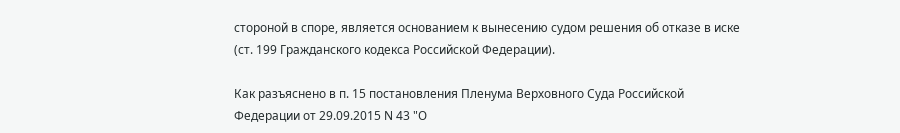стороной в споре, является основанием к вынесению судом решения об отказе в иске (ст. 199 Гражданского кодекса Российской Федерации).

Как разъяснено в п. 15 постановления Пленума Верховного Суда Российской Федерации от 29.09.2015 N 43 "О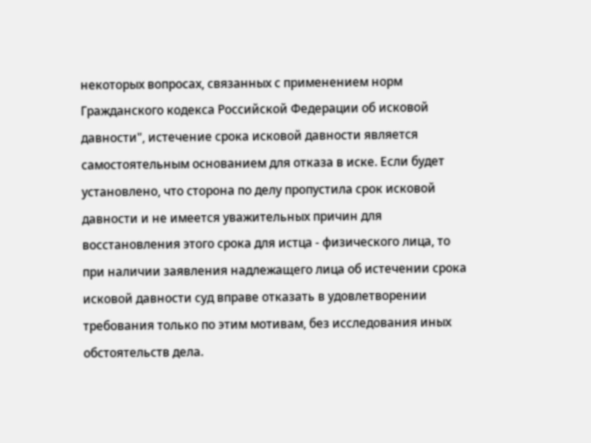некоторых вопросах, связанных с применением норм Гражданского кодекса Российской Федерации об исковой давности", истечение срока исковой давности является самостоятельным основанием для отказа в иске. Если будет установлено, что сторона по делу пропустила срок исковой давности и не имеется уважительных причин для восстановления этого срока для истца - физического лица, то при наличии заявления надлежащего лица об истечении срока исковой давности суд вправе отказать в удовлетворении требования только по этим мотивам, без исследования иных обстоятельств дела.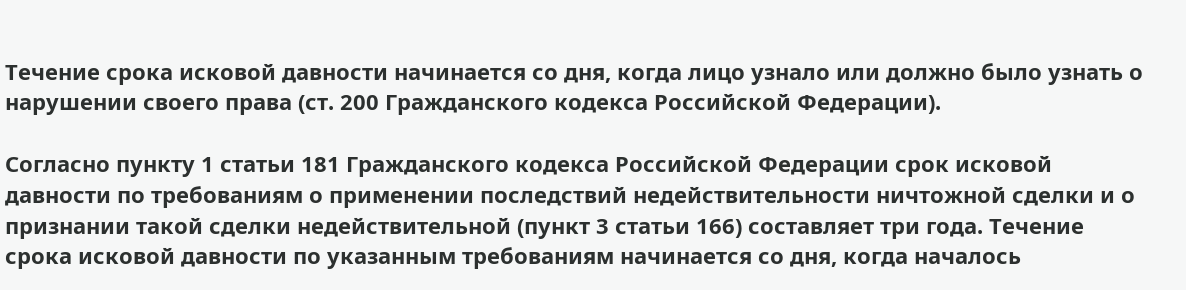Течение срока исковой давности начинается со дня, когда лицо узнало или должно было узнать о нарушении своего права (ст. 200 Гражданского кодекса Российской Федерации).

Согласно пункту 1 статьи 181 Гражданского кодекса Российской Федерации срок исковой давности по требованиям о применении последствий недействительности ничтожной сделки и о признании такой сделки недействительной (пункт 3 статьи 166) составляет три года. Течение срока исковой давности по указанным требованиям начинается со дня, когда началось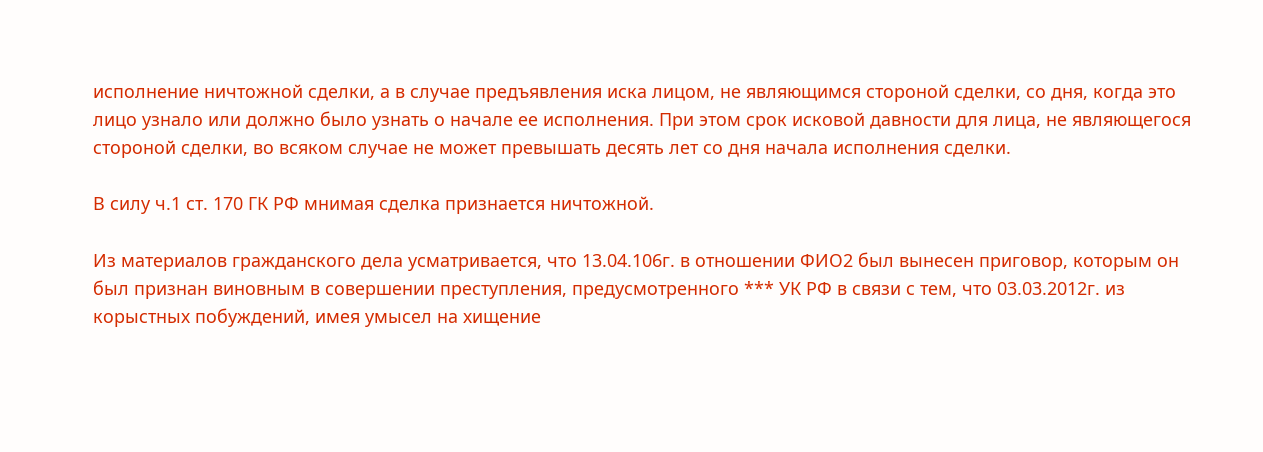исполнение ничтожной сделки, а в случае предъявления иска лицом, не являющимся стороной сделки, со дня, когда это лицо узнало или должно было узнать о начале ее исполнения. При этом срок исковой давности для лица, не являющегося стороной сделки, во всяком случае не может превышать десять лет со дня начала исполнения сделки.

В силу ч.1 ст. 170 ГК РФ мнимая сделка признается ничтожной.

Из материалов гражданского дела усматривается, что 13.04.106г. в отношении ФИО2 был вынесен приговор, которым он был признан виновным в совершении преступления, предусмотренного *** УК РФ в связи с тем, что 03.03.2012г. из корыстных побуждений, имея умысел на хищение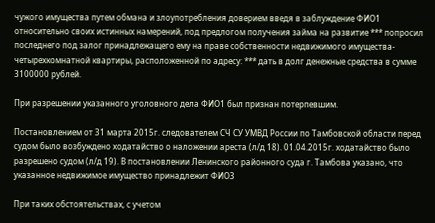чужого имущества путем обмана и злоупотребления доверием введя в заблуждение ФИО1 относительно своих истинных намерений, под предлогом получения займа на развитие *** попросил последнего под залог принадлежащего ему на праве собственности недвижимого имущества- четырехкомнатной квартиры, расположенной по адресу: *** дать в долг денежные средства в сумме 3100000 рублей.

При разрешении указанного уголовного дела ФИО1 был признан потерпевшим.

Постановлением от 31 марта 2015г. следователем СЧ СУ УМВД России по Тамбовской области перед судом было возбуждено ходатайство о наложении ареста (л/д 18). 01.04.2015г. ходатайство было разрешено судом (л/д 19). В постановлении Ленинского районного суда г. Тамбова указано, что указанное недвижимое имущество принадлежит ФИО3

При таких обстоятельствах, с учетом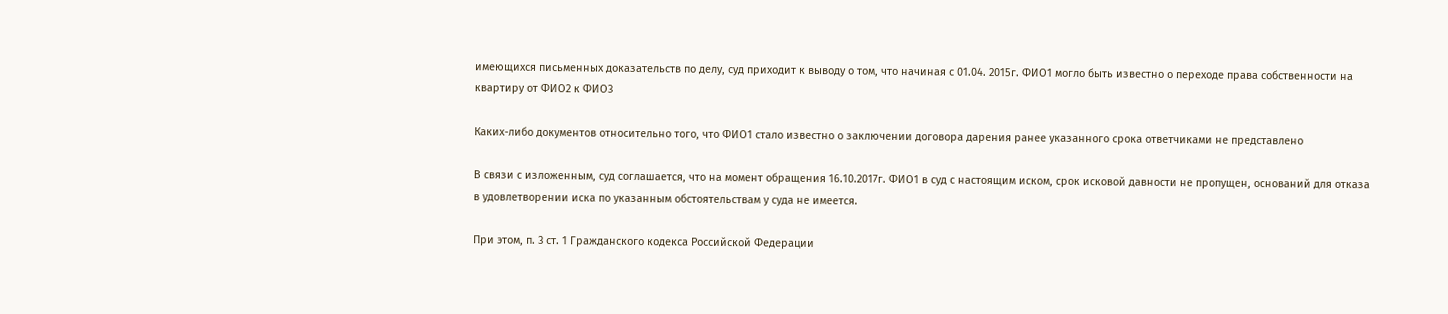имеющихся письменных доказательств по делу, суд приходит к выводу о том, что начиная с 01.04. 2015г. ФИО1 могло быть известно о переходе права собственности на квартиру от ФИО2 к ФИО3

Каких-либо документов относительно того, что ФИО1 стало известно о заключении договора дарения ранее указанного срока ответчиками не представлено

В связи с изложенным, суд соглашается, что на момент обращения 16.10.2017г. ФИО1 в суд с настоящим иском, срок исковой давности не пропущен, оснований для отказа в удовлетворении иска по указанным обстоятельствам у суда не имеется.

При этом, п. 3 ст. 1 Гражданского кодекса Российской Федерации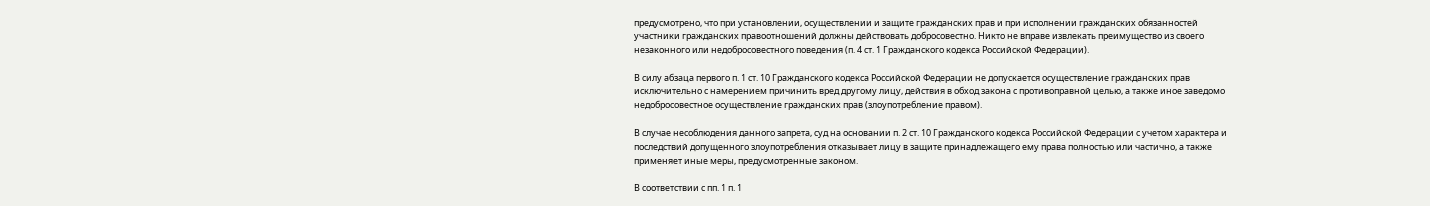предусмотрено, что при установлении, осуществлении и защите гражданских прав и при исполнении гражданских обязанностей участники гражданских правоотношений должны действовать добросовестно. Никто не вправе извлекать преимущество из своего незаконного или недобросовестного поведения (п. 4 ст. 1 Гражданского кодекса Российской Федерации).

В силу абзаца первого п. 1 ст. 10 Гражданского кодекса Российской Федерации не допускается осуществление гражданских прав исключительно с намерением причинить вред другому лицу, действия в обход закона с противоправной целью, а также иное заведомо недобросовестное осуществление гражданских прав (злоупотребление правом).

В случае несоблюдения данного запрета, суд на основании п. 2 ст. 10 Гражданского кодекса Российской Федерации с учетом характера и последствий допущенного злоупотребления отказывает лицу в защите принадлежащего ему права полностью или частично, а также применяет иные меры, предусмотренные законом.

В соответствии с пп. 1 п. 1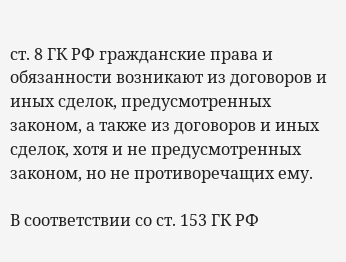ст. 8 ГК РФ гражданские права и обязанности возникают из договоров и иных сделок, предусмотренных законом, а также из договоров и иных сделок, хотя и не предусмотренных законом, но не противоречащих ему.

В соответствии со ст. 153 ГК РФ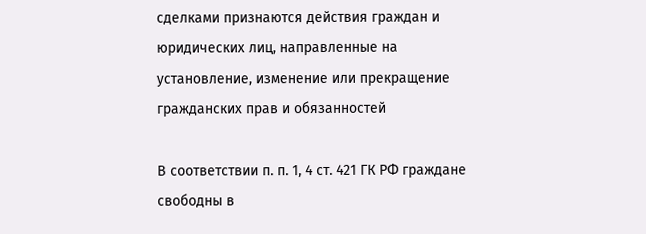сделками признаются действия граждан и юридических лиц, направленные на установление, изменение или прекращение гражданских прав и обязанностей

В соответствии п. п. 1, 4 ст. 421 ГК РФ граждане свободны в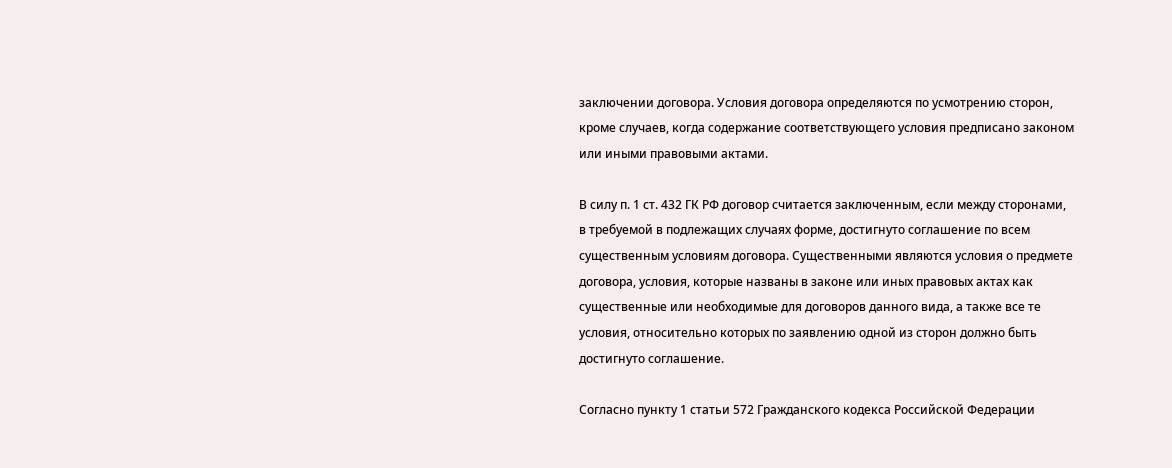заключении договора. Условия договора определяются по усмотрению сторон, кроме случаев, когда содержание соответствующего условия предписано законом или иными правовыми актами.

В силу п. 1 ст. 432 ГК РФ договор считается заключенным, если между сторонами, в требуемой в подлежащих случаях форме, достигнуто соглашение по всем существенным условиям договора. Существенными являются условия о предмете договора, условия, которые названы в законе или иных правовых актах как существенные или необходимые для договоров данного вида, а также все те условия, относительно которых по заявлению одной из сторон должно быть достигнуто соглашение.

Согласно пункту 1 статьи 572 Гражданского кодекса Российской Федерации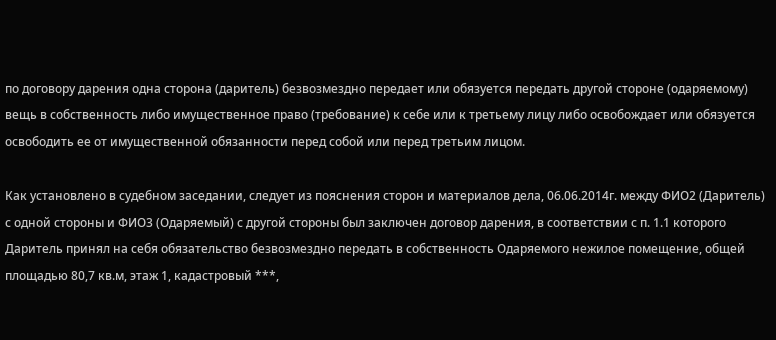по договору дарения одна сторона (даритель) безвозмездно передает или обязуется передать другой стороне (одаряемому) вещь в собственность либо имущественное право (требование) к себе или к третьему лицу либо освобождает или обязуется освободить ее от имущественной обязанности перед собой или перед третьим лицом.

Как установлено в судебном заседании, следует из пояснения сторон и материалов дела, 06.06.2014г. между ФИО2 (Даритель) с одной стороны и ФИО3 (Одаряемый) с другой стороны был заключен договор дарения, в соответствии с п. 1.1 которого Даритель принял на себя обязательство безвозмездно передать в собственность Одаряемого нежилое помещение, общей площадью 80,7 кв.м, этаж 1, кадастровый ***,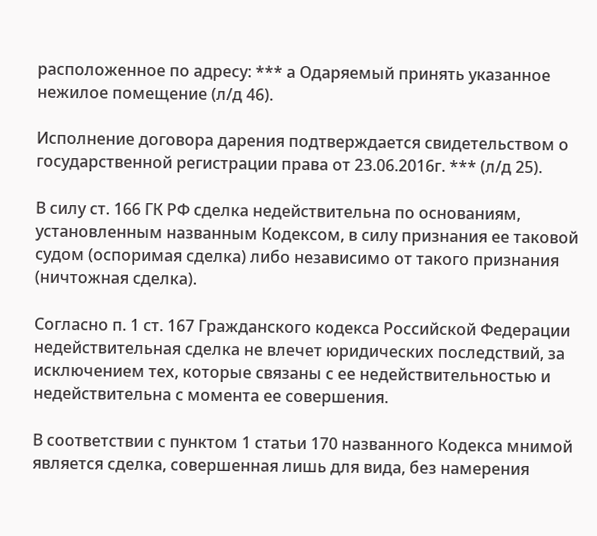расположенное по адресу: *** а Одаряемый принять указанное нежилое помещение (л/д 46).

Исполнение договора дарения подтверждается свидетельством о государственной регистрации права от 23.06.2016г. *** (л/д 25).

В силу ст. 166 ГК РФ сделка недействительна по основаниям, установленным названным Кодексом, в силу признания ее таковой судом (оспоримая сделка) либо независимо от такого признания (ничтожная сделка).

Согласно п. 1 ст. 167 Гражданского кодекса Российской Федерации недействительная сделка не влечет юридических последствий, за исключением тех, которые связаны с ее недействительностью и недействительна с момента ее совершения.

В соответствии с пунктом 1 статьи 170 названного Кодекса мнимой является сделка, совершенная лишь для вида, без намерения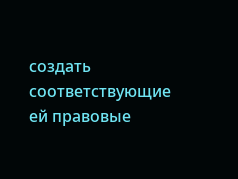создать соответствующие ей правовые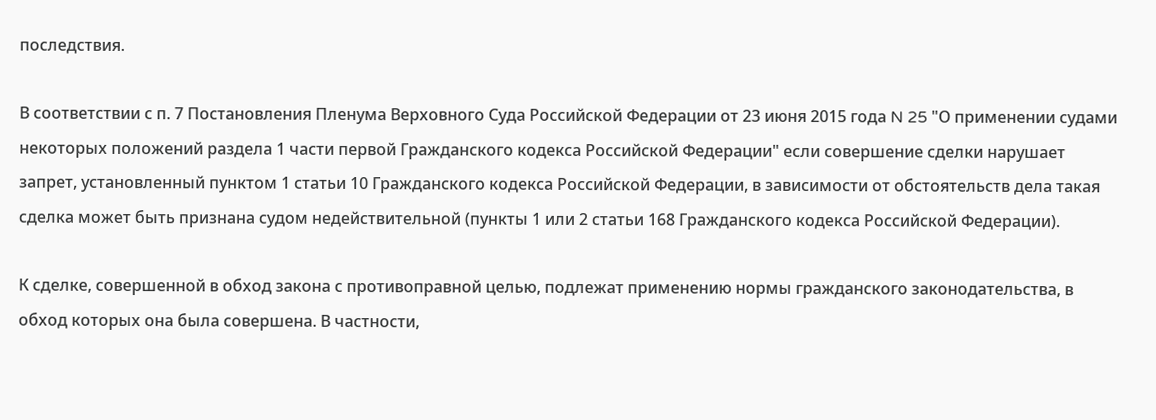последствия.

В соответствии с п. 7 Постановления Пленума Верховного Суда Российской Федерации от 23 июня 2015 года N 25 "О применении судами некоторых положений раздела 1 части первой Гражданского кодекса Российской Федерации" если совершение сделки нарушает запрет, установленный пунктом 1 статьи 10 Гражданского кодекса Российской Федерации, в зависимости от обстоятельств дела такая сделка может быть признана судом недействительной (пункты 1 или 2 статьи 168 Гражданского кодекса Российской Федерации).

К сделке, совершенной в обход закона с противоправной целью, подлежат применению нормы гражданского законодательства, в обход которых она была совершена. В частности,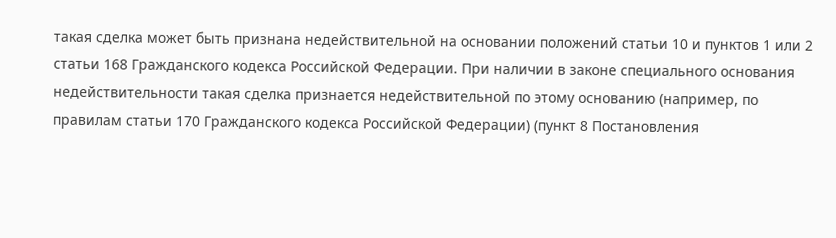такая сделка может быть признана недействительной на основании положений статьи 10 и пунктов 1 или 2 статьи 168 Гражданского кодекса Российской Федерации. При наличии в законе специального основания недействительности такая сделка признается недействительной по этому основанию (например, по правилам статьи 170 Гражданского кодекса Российской Федерации) (пункт 8 Постановления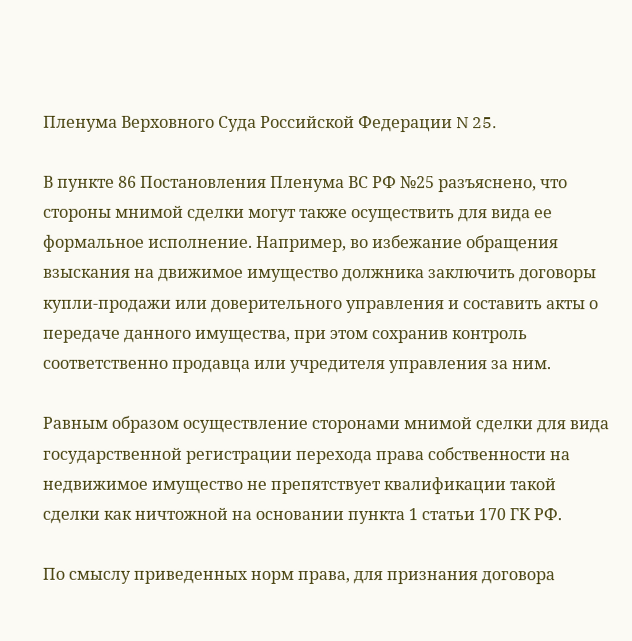Пленума Верховного Суда Российской Федерации N 25.

В пункте 86 Постановления Пленума ВС РФ №25 разъяснено, что стороны мнимой сделки могут также осуществить для вида ее формальное исполнение. Например, во избежание обращения взыскания на движимое имущество должника заключить договоры купли-продажи или доверительного управления и составить акты о передаче данного имущества, при этом сохранив контроль соответственно продавца или учредителя управления за ним.

Равным образом осуществление сторонами мнимой сделки для вида государственной регистрации перехода права собственности на недвижимое имущество не препятствует квалификации такой сделки как ничтожной на основании пункта 1 статьи 170 ГК РФ.

По смыслу приведенных норм права, для признания договора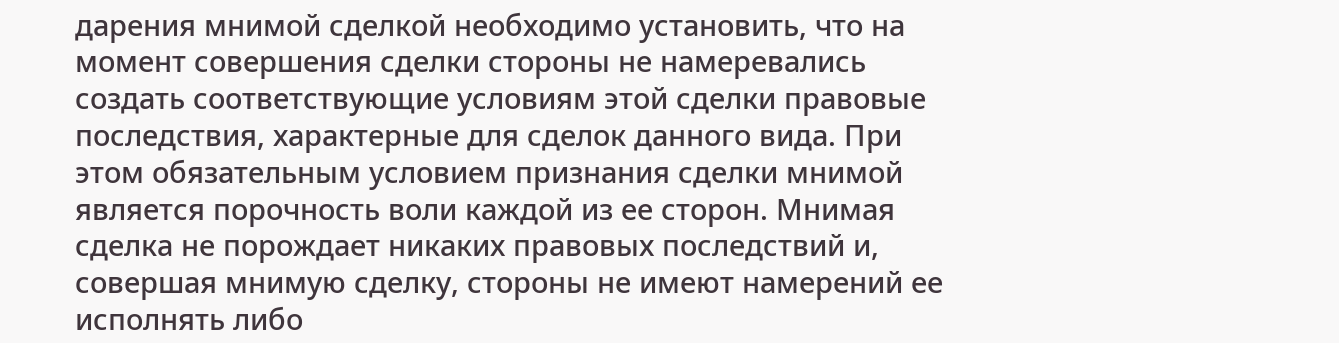дарения мнимой сделкой необходимо установить, что на момент совершения сделки стороны не намеревались создать соответствующие условиям этой сделки правовые последствия, характерные для сделок данного вида. При этом обязательным условием признания сделки мнимой является порочность воли каждой из ее сторон. Мнимая сделка не порождает никаких правовых последствий и, совершая мнимую сделку, стороны не имеют намерений ее исполнять либо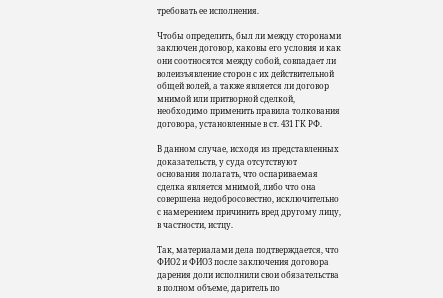требовать ее исполнения.

Чтобы определить, был ли между сторонами заключен договор, каковы его условия и как они соотносятся между собой, совпадает ли волеизъявление сторон с их действительной общей волей, а также является ли договор мнимой или притворной сделкой, необходимо применить правила толкования договора, установленные в ст. 431 ГК РФ.

В данном случае, исходя из представленных доказательств, у суда отсутствуют основания полагать, что оспариваемая сделка является мнимой, либо что она совершена недобросовестно, исключительно с намерением причинить вред другому лицу, в частности, истцу.

Так, материалами дела подтверждается, что ФИО2 и ФИО3 после заключения договора дарения доли исполнили свои обязательства в полном объеме, даритель по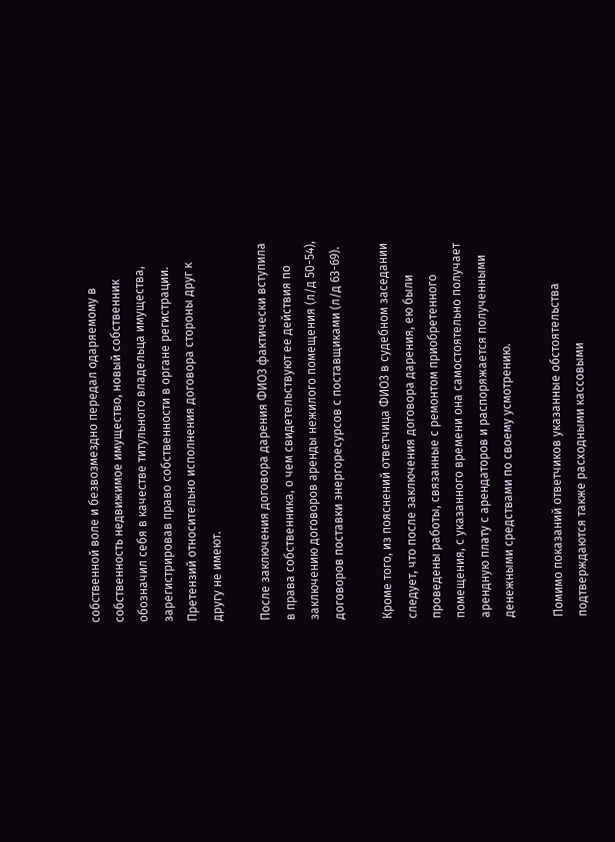собственной воле и безвозмездно передал одаряемому в собственность недвижимое имущество, новый собственник обозначил себя в качестве титульного владельца имущества, зарегистрировав право собственности в органе регистрации. Претензий относительно исполнения договора стороны друг к другу не имеют.

После заключения договора дарения ФИО3 фактически вступила в права собственника, о чем свидетельствуют ее действия по заключению договоров аренды нежилого помещения (л/д 50-54), договоров поставки энергоресурсов с поставщиками (л/д 63-69).

Кроме того, из пояснений ответчица ФИО3 в судебном заседании следует, что после заключения договора дарения, ею были проведены работы, связанные с ремонтом приобретенного помещения, с указанного времени она самостоятельно получает арендную плату с арендаторов и распоряжается полученными денежными средствами по своему усмотрению.

Помимо показаний ответчиков указанные обстоятельства подтверждаются также расходными кассовыми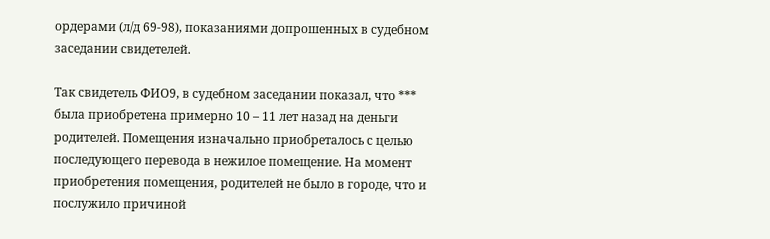ордерами (л/д 69-98), показаниями допрошенных в судебном заседании свидетелей.

Так свидетель ФИО9, в судебном заседании показал, что *** была приобретена примерно 10 – 11 лет назад на деньги родителей. Помещения изначально приобреталось с целью последующего перевода в нежилое помещение. На момент приобретения помещения, родителей не было в городе, что и послужило причиной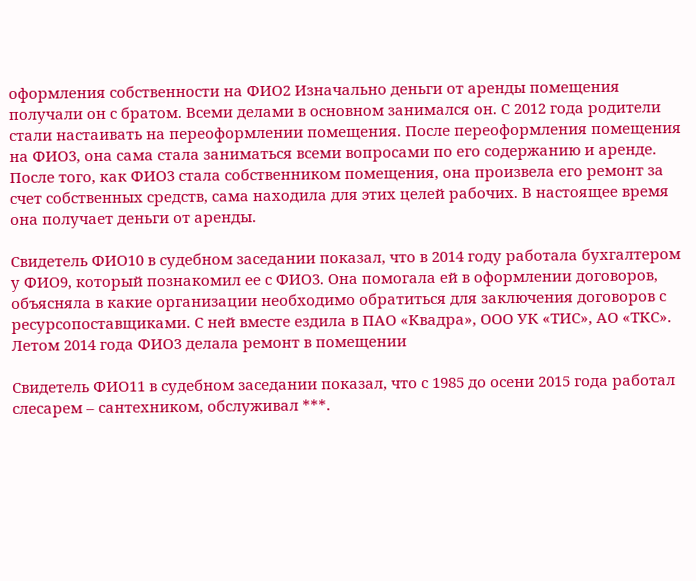оформления собственности на ФИО2 Изначально деньги от аренды помещения получали он с братом. Всеми делами в основном занимался он. С 2012 года родители стали настаивать на переоформлении помещения. После переоформления помещения на ФИО3, она сама стала заниматься всеми вопросами по его содержанию и аренде. После того, как ФИО3 стала собственником помещения, она произвела его ремонт за счет собственных средств, сама находила для этих целей рабочих. В настоящее время она получает деньги от аренды.

Свидетель ФИО10 в судебном заседании показал, что в 2014 году работала бухгалтером у ФИО9, который познакомил ее с ФИО3. Она помогала ей в оформлении договоров, объясняла в какие организации необходимо обратиться для заключения договоров с ресурсопоставщиками. С ней вместе ездила в ПАО «Квадра», ООО УК «ТИС», АО «ТКС». Летом 2014 года ФИО3 делала ремонт в помещении

Свидетель ФИО11 в судебном заседании показал, что с 1985 до осени 2015 года работал слесарем – сантехником, обслуживал ***.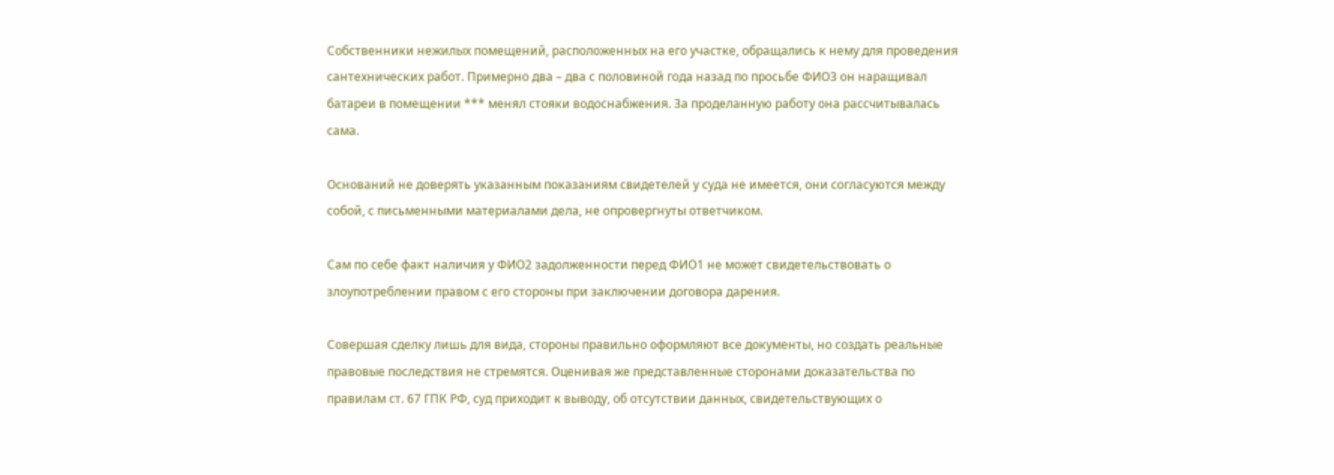Собственники нежилых помещений, расположенных на его участке, обращались к нему для проведения сантехнических работ. Примерно два – два с половиной года назад по просьбе ФИО3 он наращивал батареи в помещении *** менял стояки водоснабжения. За проделанную работу она рассчитывалась сама.

Оснований не доверять указанным показаниям свидетелей у суда не имеется, они согласуются между собой, с письменными материалами дела, не опровергнуты ответчиком.

Сам по себе факт наличия у ФИО2 задолженности перед ФИО1 не может свидетельствовать о злоупотреблении правом с его стороны при заключении договора дарения.

Совершая сделку лишь для вида, стороны правильно оформляют все документы, но создать реальные правовые последствия не стремятся. Оценивая же представленные сторонами доказательства по правилам ст. 67 ГПК РФ, суд приходит к выводу, об отсутствии данных, свидетельствующих о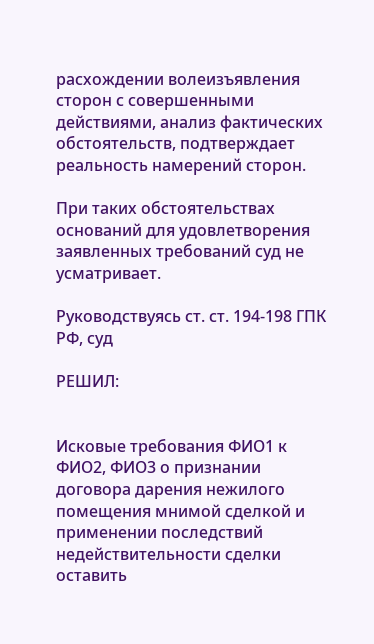расхождении волеизъявления сторон с совершенными действиями, анализ фактических обстоятельств, подтверждает реальность намерений сторон.

При таких обстоятельствах оснований для удовлетворения заявленных требований суд не усматривает.

Руководствуясь ст. ст. 194-198 ГПК РФ, суд

РЕШИЛ:


Исковые требования ФИО1 к ФИО2, ФИО3 о признании договора дарения нежилого помещения мнимой сделкой и применении последствий недействительности сделки оставить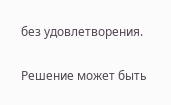без удовлетворения.

Решение может быть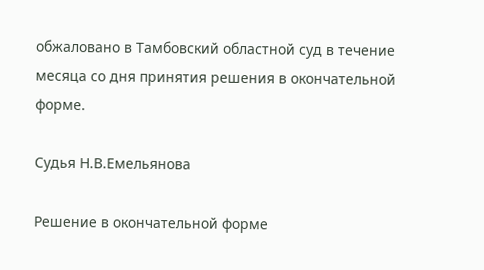обжаловано в Тамбовский областной суд в течение месяца со дня принятия решения в окончательной форме.

Судья Н.В.Емельянова

Решение в окончательной форме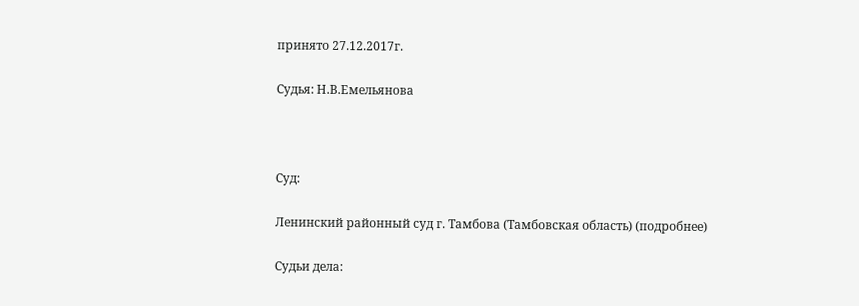принято 27.12.2017г.

Судья: Н.В.Емельянова



Суд:

Ленинский районный суд г. Тамбова (Тамбовская область) (подробнее)

Судьи дела: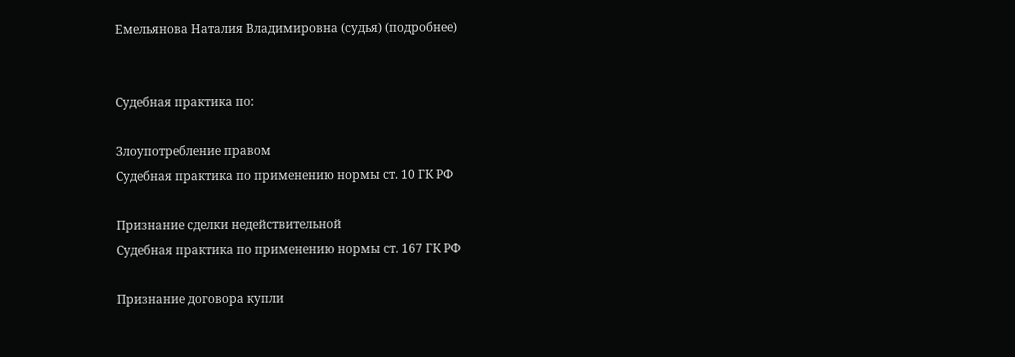Емельянова Наталия Владимировна (судья) (подробнее)


Судебная практика по:

Злоупотребление правом
Судебная практика по применению нормы ст. 10 ГК РФ

Признание сделки недействительной
Судебная практика по применению нормы ст. 167 ГК РФ

Признание договора купли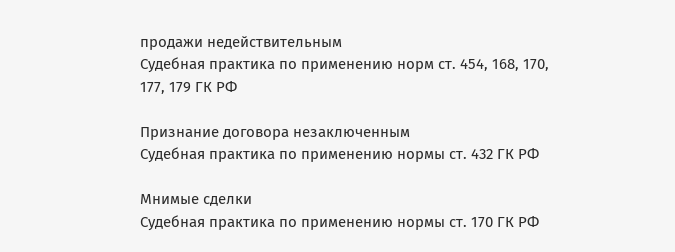продажи недействительным
Судебная практика по применению норм ст. 454, 168, 170, 177, 179 ГК РФ

Признание договора незаключенным
Судебная практика по применению нормы ст. 432 ГК РФ

Мнимые сделки
Судебная практика по применению нормы ст. 170 ГК РФ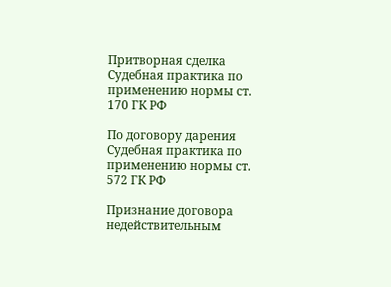Притворная сделка
Судебная практика по применению нормы ст. 170 ГК РФ

По договору дарения
Судебная практика по применению нормы ст. 572 ГК РФ

Признание договора недействительным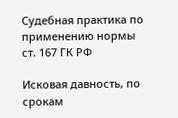Судебная практика по применению нормы ст. 167 ГК РФ

Исковая давность, по срокам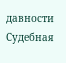давности
Судебная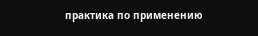практика по применению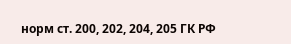норм ст. 200, 202, 204, 205 ГК РФ